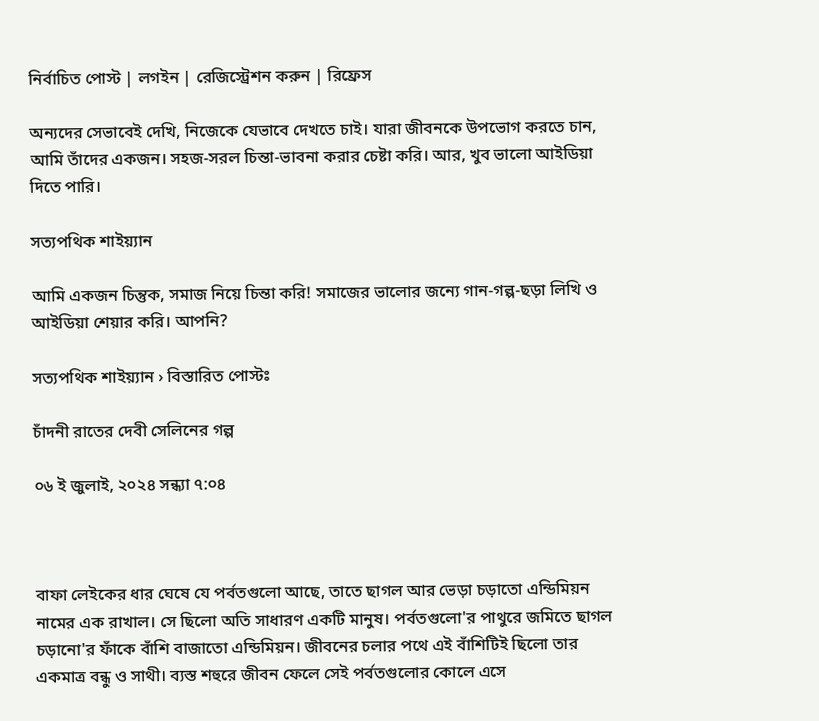নির্বাচিত পোস্ট | লগইন | রেজিস্ট্রেশন করুন | রিফ্রেস

অন্যদের সেভাবেই দেখি, নিজেকে যেভাবে দেখতে চাই। যারা জীবনকে উপভোগ করতে চান, আমি তাঁদের একজন। সহজ-সরল চিন্তা-ভাবনা করার চেষ্টা করি। আর, খুব ভালো আইডিয়া দিতে পারি।

সত্যপথিক শাইয়্যান

আমি একজন চিন্তুক, সমাজ নিয়ে চিন্তা করি! সমাজের ভালোর জন্যে গান-গল্প-ছড়া লিখি ও আইডিয়া শেয়ার করি। আপনি?

সত্যপথিক শাইয়্যান › বিস্তারিত পোস্টঃ

চাঁদনী রাতের দেবী সেলিনের গল্প

০৬ ই জুলাই, ২০২৪ সন্ধ্যা ৭:০৪



বাফা লেইকের ধার ঘেষে যে পর্বতগুলো আছে, তাতে ছাগল আর ভেড়া চড়াতো এন্ডিমিয়ন নামের এক রাখাল। সে ছিলো অতি সাধারণ একটি মানুষ। পর্বতগুলো'র পাথুরে জমিতে ছাগল চড়ানো'র ফাঁকে বাঁশি বাজাতো এন্ডিমিয়ন। জীবনের চলার পথে এই বাঁশিটিই ছিলো তার একমাত্র বন্ধু ও সাথী। ব্যস্ত শহুরে জীবন ফেলে সেই পর্বতগুলোর কোলে এসে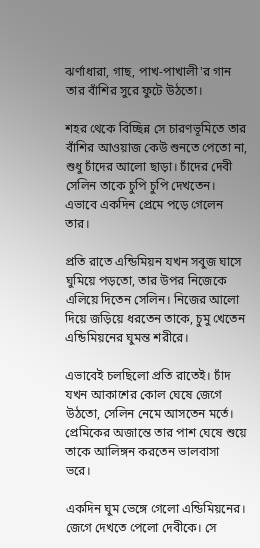ঝর্ণাধারা, গাছ, পাখ-পাখালী'র গান তার বাঁশির সুরে ফুটে উঠতো।

শহর থেকে বিচ্ছিন্ন সে চারণভূমিতে তার বাঁশির আওয়াজ কেউ শুনতে পেতো না, শুধু চাঁদের আলো ছাড়া। চাঁদের দেবী সেলিন তাকে চুপি চুপি দেখতেন। এভাবে একদিন প্রেমে পড়ে গেলেন তার।

প্রতি রাতে এন্ডিমিয়ন যখন সবুজ ঘাসে ঘুমিয়ে পড়তো, তার উপর নিজেকে এলিয়ে দিতেন সেলিন। নিজের আলো দিয়ে জড়িয়ে ধরতেন তাকে, চুমু খেতেন এন্ডিমিয়নের ঘুমন্ত শরীরে।

এভাবেই চলছিলো প্রতি রাতেই। চাঁদ যখন আকাশের কোল ঘেষে জেগে উঠতো, সেলিন নেমে আসতেন মর্তে। প্রেমিকের অজান্তে তার পাশ ঘেষে শুয়ে তাকে আলিঙ্গন করতেন ভালবাসা ভরে।

একদিন ঘুম ভেঙ্গে গেলো এন্ডিমিয়নের। জেগে দেখতে পেলো দেবীকে। সে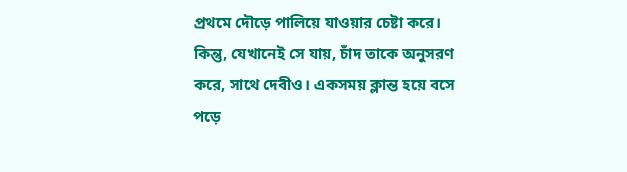প্রথমে দৌড়ে পালিয়ে যাওয়ার চেষ্টা করে। কিন্তু, যেখানেই সে যায়, চাঁদ তাকে অনুসরণ করে, সাথে দেবীও। একসময় ক্লান্ত হয়ে বসে পড়ে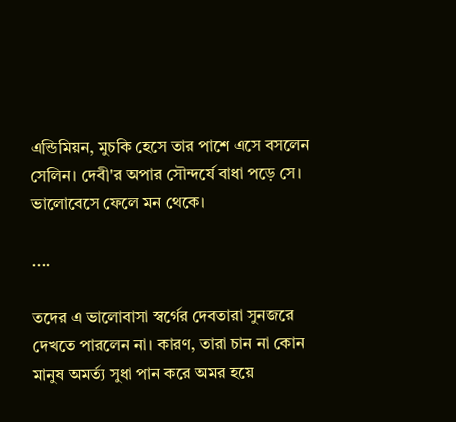এন্ডিমিয়ন, মুচকি হেসে তার পাশে এসে বসলেন সেলিন। দেবী'র অপার সৌন্দর্যে বাধা পড়ে সে। ভালোবেসে ফেলে মন থেকে।

....

তদের এ ভালোবাসা স্বর্গের দেবতারা সুনজরে দেখতে পারলেন না। কারণ, তারা চান না কোন মানুষ অমর্ত্য সুধা পান করে অমর হয়ে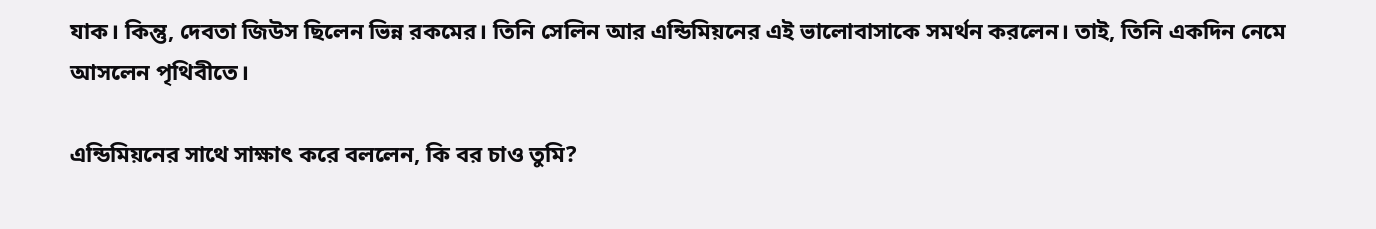যাক। কিন্তু, দেবতা জিউস ছিলেন ভিন্ন রকমের। তিনি সেলিন আর এন্ডিমিয়নের এই ভালোবাসাকে সমর্থন করলেন। তাই, তিনি একদিন নেমে আসলেন পৃথিবীতে।

এন্ডিমিয়নের সাথে সাক্ষাৎ করে বললেন, কি বর চাও তুমি?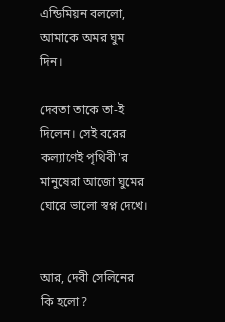এন্ডিমিয়ন বললো, আমাকে অমর ঘুম দিন।

দেবতা তাকে তা-ই দিলেন। সেই বরের কল্যাণেই পৃথিবী'র মানুষেরা আজো ঘুমের ঘোরে ভালো স্বপ্ন দেখে।


আর, দেবী সেলিনের কি হলো?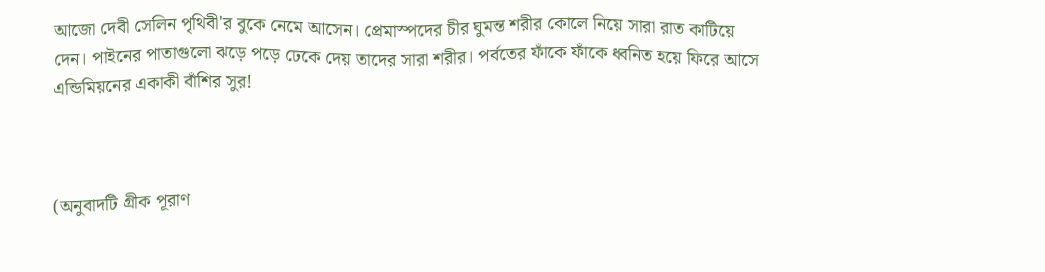আজো দেবী সেলিন পৃথিবী'র বুকে নেমে আসেন। প্রেমাস্পদের চীর ঘুমন্ত শরীর কোলে নিয়ে সারা রাত কাটিয়ে দেন। পাইনের পাতাগুলো ঝড়ে পড়ে ঢেকে দেয় তাদের সারা শরীর। পর্বতের ফাঁকে ফাঁকে ধ্বনিত হয়ে ফিরে আসে এন্ডিমিয়নের একাকী বাঁশির সুর!



(অনুবাদটি গ্রীক পূরাণ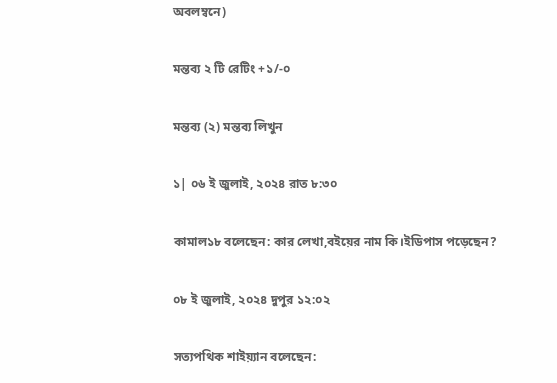অবলম্বনে)

মন্তব্য ২ টি রেটিং +১/-০

মন্তব্য (২) মন্তব্য লিখুন

১| ০৬ ই জুলাই, ২০২৪ রাত ৮:৩০

কামাল১৮ বলেছেন: কার লেখা,বইয়ের নাম কি।ইডিপাস পড়েছেন?

০৮ ই জুলাই, ২০২৪ দুপুর ১২:০২

সত্যপথিক শাইয়্যান বলেছেন: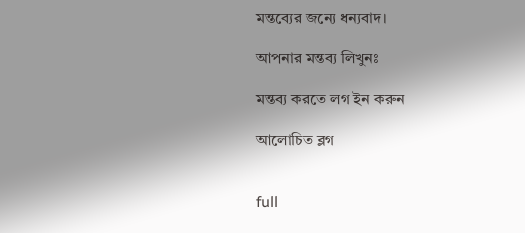মন্তব্যের জন্যে ধন্যবাদ।

আপনার মন্তব্য লিখুনঃ

মন্তব্য করতে লগ ইন করুন

আলোচিত ব্লগ


full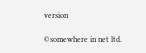version

©somewhere in net ltd.